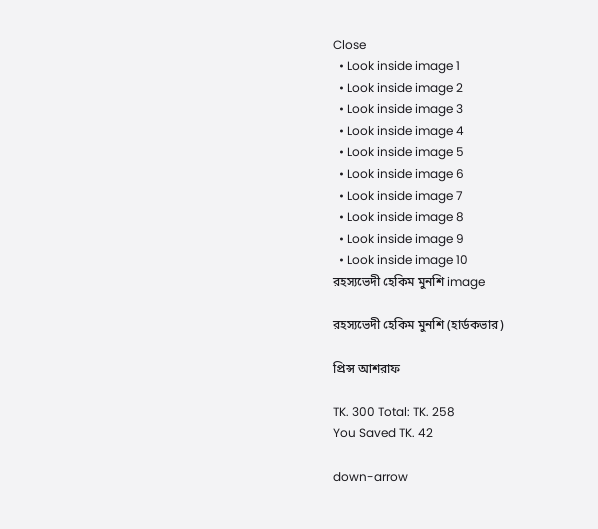Close
  • Look inside image 1
  • Look inside image 2
  • Look inside image 3
  • Look inside image 4
  • Look inside image 5
  • Look inside image 6
  • Look inside image 7
  • Look inside image 8
  • Look inside image 9
  • Look inside image 10
রহস্যভেদী হেকিম মুনশি image

রহস্যভেদী হেকিম মুনশি (হার্ডকভার)

প্রিন্স আশরাফ

TK. 300 Total: TK. 258
You Saved TK. 42

down-arrow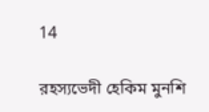14

রহস্যভেদী হেকিম মুনশি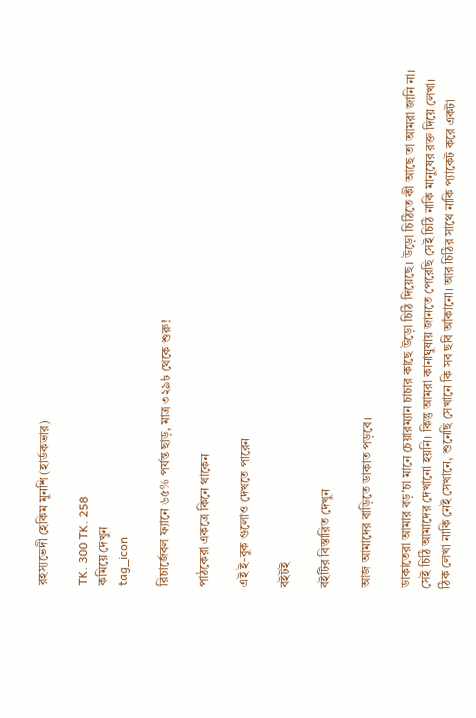রহস্যভেদী হেকিম মুনশি (হার্ডকভার)

TK. 300 TK. 258
কমিয়ে দেখুন
tag_icon

রিচার্জেবল ফ্যানে ৬৫% পর্যন্ত ছাড়, মাত্র ৩২৯৳ থেকে শুরু!

পাঠকেরা একত্রে কিনে থাকেন

এই ই-বুক গুলোও দেখতে পারেন

বইটই

বইটির বিস্তারিত দেখুন

আজ আমাদের বাড়িতে ডাকাত পড়বে।

ডাকাতেরা আমার বড়’চা মানে চেয়ারম্যান চাচার কাছে উড়ো চিঠি দিয়েছে। উড়ো চিঠিতে কী আছে তা আমরা জানি না। সেই চিঠি আমাদের দেখানো হয়নি। কিন্তু আমরা কানাঘুষায় জানতে পেরেছি সেই চিঠি নাকি মানুষের রক্ত দিয়ে লেখা। ঠিক লেখা নাকি নেই সেখানে, শুনেছি সেখানে কি সব ছবি আঁকানো। আর চিঠির সাথে নাকি প্যাকেট করে একটা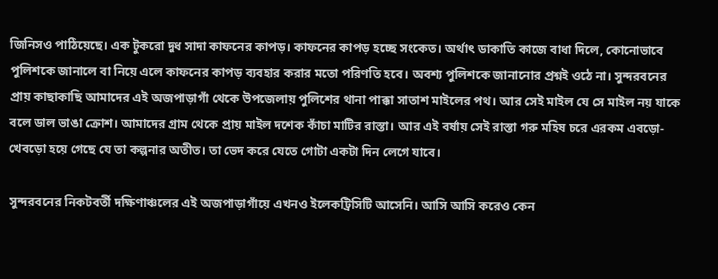জিনিসও পাঠিয়েছে। এক টুকরো দুধ সাদা কাফনের কাপড়। কাফনের কাপড় হচ্ছে সংকেত। অর্থাৎ ডাকাতি কাজে বাধা দিলে, কোনোভাবে পুলিশকে জানালে বা নিয়ে এলে কাফনের কাপড় ব্যবহার করার মতো পরিণতি হবে। অবশ্য পুলিশকে জানানোর প্রশ্নই ওঠে না। সুন্দরবনের প্রায় কাছাকাছি আমাদের এই অজপাড়াগাঁ থেকে উপজেলায় পুলিশের থানা পাক্কা সাতাশ মাইলের পথ। আর সেই মাইল যে সে মাইল নয় যাকে বলে ডাল ভাঙা ক্রোশ। আমাদের গ্রাম থেকে প্রায় মাইল দশেক কাঁচা মাটির রাস্তা। আর এই বর্ষায় সেই রাস্তা গরু মহিষ চরে এরকম এবড়ো-খেবড়ো হয়ে গেছে যে তা কল্পনার অতীত। তা ভেদ করে যেতে গোটা একটা দিন লেগে যাবে।

সুন্দরবনের নিকটবর্তী দক্ষিণাঞ্চলের এই অজপাড়াগাঁয়ে এখনও ইলেকট্রিসিটি আসেনি। আসি আসি করেও কেন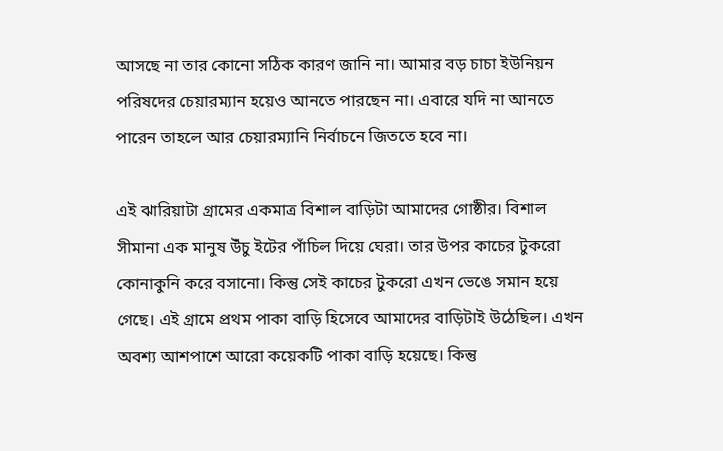আসছে না তার কোনো সঠিক কারণ জানি না। আমার বড় চাচা ইউনিয়ন পরিষদের চেয়ারম্যান হয়েও আনতে পারছেন না। এবারে যদি না আনতে পারেন তাহলে আর চেয়ারম্যানি নির্বাচনে জিততে হবে না।

এই ঝারিয়াটা গ্রামের একমাত্র বিশাল বাড়িটা আমাদের গোষ্ঠীর। বিশাল সীমানা এক মানুষ উঁচু ইটের পাঁচিল দিয়ে ঘেরা। তার উপর কাচের টুকরো কোনাকুনি করে বসানো। কিন্তু সেই কাচের টুকরো এখন ভেঙে সমান হয়ে গেছে। এই গ্রামে প্রথম পাকা বাড়ি হিসেবে আমাদের বাড়িটাই উঠেছিল। এখন অবশ্য আশপাশে আরো কয়েকটি পাকা বাড়ি হয়েছে। কিন্তু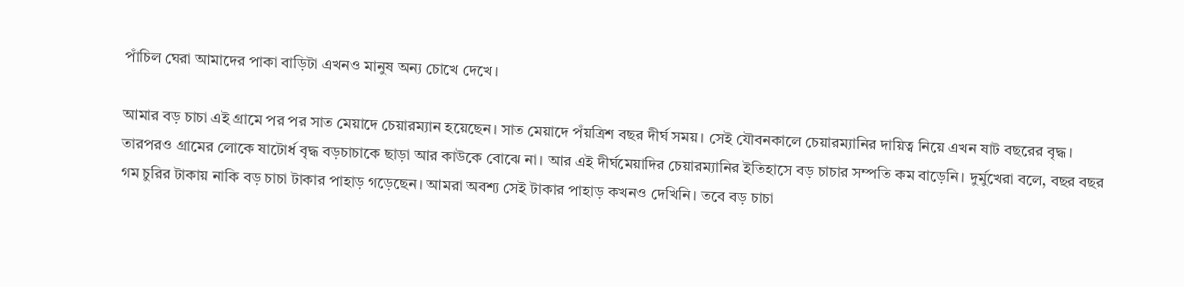পাঁচিল ঘেরা আমাদের পাকা বাড়িটা এখনও মানুষ অন্য চোখে দেখে।

আমার বড় চাচা এই গ্রামে পর পর সাত মেয়াদে চেয়ারম্যান হয়েছেন। সাত মেয়াদে পঁয়ত্রিশ বছর দীর্ঘ সময়। সেই যৌবনকালে চেয়ারম্যানির দায়িত্ব নিয়ে এখন ষাট বছরের বৃদ্ধ। তারপরও গ্রামের লোকে ষাটোর্ধ বৃদ্ধ বড়চাচাকে ছাড়া আর কাউকে বোঝে না। আর এই দীর্ঘমেয়াদির চেয়ারম্যানির ইতিহাসে বড় চাচার সম্পতি কম বাড়েনি। দুর্মুখেরা বলে, বছর বছর গম চুরির টাকায় নাকি বড় চাচা টাকার পাহাড় গড়েছেন। আমরা অবশ্য সেই টাকার পাহাড় কখনও দেখিনি। তবে বড় চাচা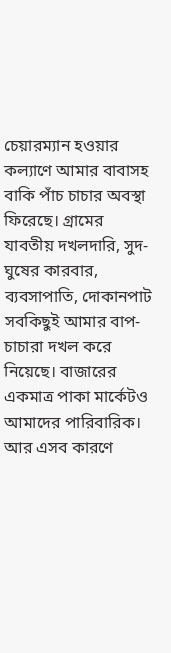চেয়ারম্যান হওয়ার কল্যাণে আমার বাবাসহ বাকি পাঁচ চাচার অবস্থা ফিরেছে। গ্রামের যাবতীয় দখলদারি, সুদ-ঘুষের কারবার, ব্যবসাপাতি, দোকানপাট সবকিছুই আমার বাপ-চাচারা দখল করে নিয়েছে। বাজারের একমাত্র পাকা মার্কেটও আমাদের পারিবারিক। আর এসব কারণে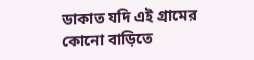ডাকাত যদি এই গ্রামের কোনো বাড়িতে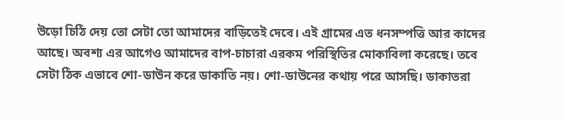উড়ো চিঠি দেয় তো সেটা তো আমাদের বাড়িতেই দেবে। এই গ্রামের এত ধনসম্পত্তি আর কাদের আছে। অবশ্য এর আগেও আমাদের বাপ-চাচারা এরকম পরিস্থিতির মোকাবিলা করেছে। তবে সেটা ঠিক এভাবে শো-ডাউন করে ডাকাতি নয়। শো-ডাউনের কথায় পরে আসছি। ডাকাতরা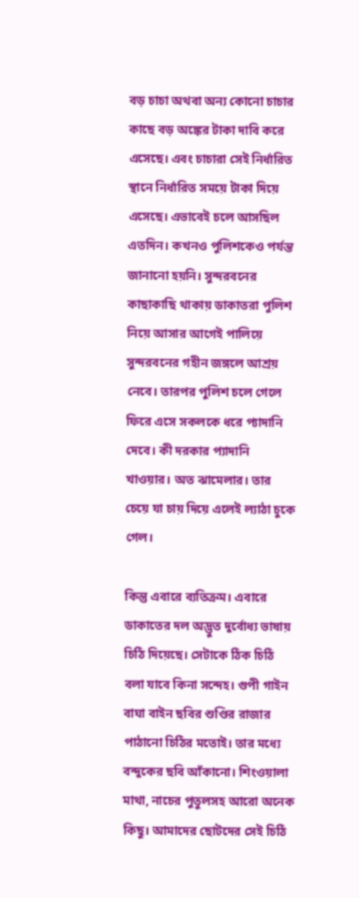বড় চাচা অথবা অন্য কোনো চাচার কাছে বড় অঙ্কের টাকা দাবি করে এসেছে। এবং চাচারা সেই নির্ধারিত স্থানে নির্ধারিত সময়ে টাকা দিয়ে এসেছে। এভাবেই চলে আসছিল এতদিন। কখনও পুলিশকেও পর্যন্ত জানানো হয়নি। সুন্দরবনের কাছাকাছি থাকায় ডাকাতরা পুলিশ নিয়ে আসার আগেই পালিয়ে সুন্দরবনের গহীন জঙ্গলে আশ্রয় নেবে। তারপর পুলিশ চলে গেলে ফিরে এসে সকলকে ধরে প্যাদানি দেবে। কী দরকার প্যাদানি খাওয়ার। অত ঝামেলার। তার চেয়ে যা চায় দিয়ে এলেই ল্যাঠা চুকে গেল।

কিন্তু এবারে ব্যতিক্রম। এবারে ডাকাতের দল অদ্ভুত দুর্বোধ্য ভাষায় চিঠি দিয়েছে। সেটাকে ঠিক চিঠি বলা যাবে কিনা সন্দেহ। গুপী গাইন বাঘা বাইন ছবির শুণ্ডির রাজার পাঠানো চিঠির মতোই। তার মধ্যে বন্দুকের ছবি আঁকানো। শিংওয়ালা মাথা, নাচের পুতুলসহ আরো অনেক কিছু। আমাদের ছোটদের সেই চিঠি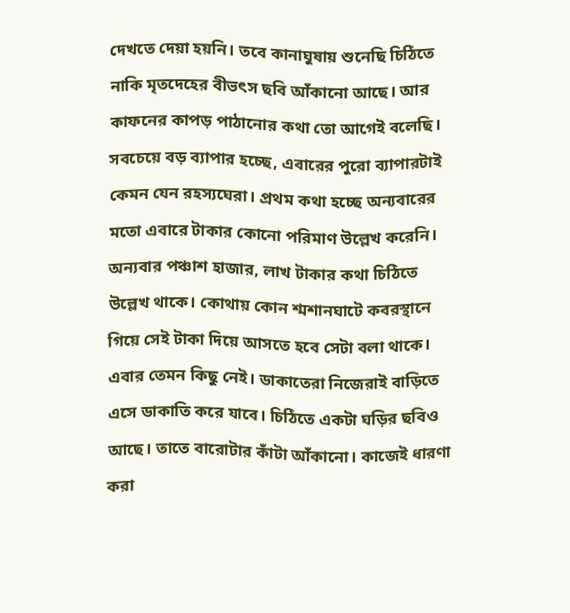দেখতে দেয়া হয়নি। তবে কানাঘুষায় শুনেছি চিঠিতে নাকি মৃতদেহের বীভৎস ছবি আঁকানো আছে। আর কাফনের কাপড় পাঠানোর কথা তো আগেই বলেছি। সবচেয়ে বড় ব্যাপার হচ্ছে, এবারের পুরো ব্যাপারটাই কেমন যেন রহস্যঘেরা। প্রথম কথা হচ্ছে অন্যবারের মতো এবারে টাকার কোনো পরিমাণ উল্লেখ করেনি। অন্যবার পঞ্চাশ হাজার, লাখ টাকার কথা চিঠিতে উল্লেখ থাকে। কোথায় কোন শ্মশানঘাটে কবরস্থানে গিয়ে সেই টাকা দিয়ে আসতে হবে সেটা বলা থাকে। এবার তেমন কিছু নেই। ডাকাতেরা নিজেরাই বাড়িতে এসে ডাকাতি করে যাবে। চিঠিতে একটা ঘড়ির ছবিও আছে। তাতে বারোটার কাঁটা আঁকানো। কাজেই ধারণা করা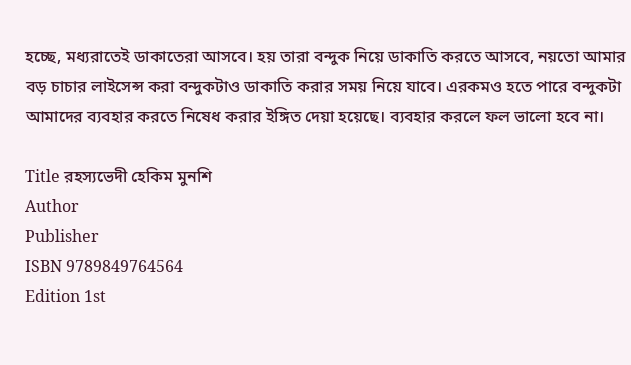হচ্ছে, মধ্যরাতেই ডাকাতেরা আসবে। হয় তারা বন্দুক নিয়ে ডাকাতি করতে আসবে, নয়তো আমার বড় চাচার লাইসেন্স করা বন্দুকটাও ডাকাতি করার সময় নিয়ে যাবে। এরকমও হতে পারে বন্দুকটা আমাদের ব্যবহার করতে নিষেধ করার ইঙ্গিত দেয়া হয়েছে। ব্যবহার করলে ফল ভালো হবে না।

Title রহস্যভেদী হেকিম মুনশি
Author
Publisher
ISBN 9789849764564
Edition 1st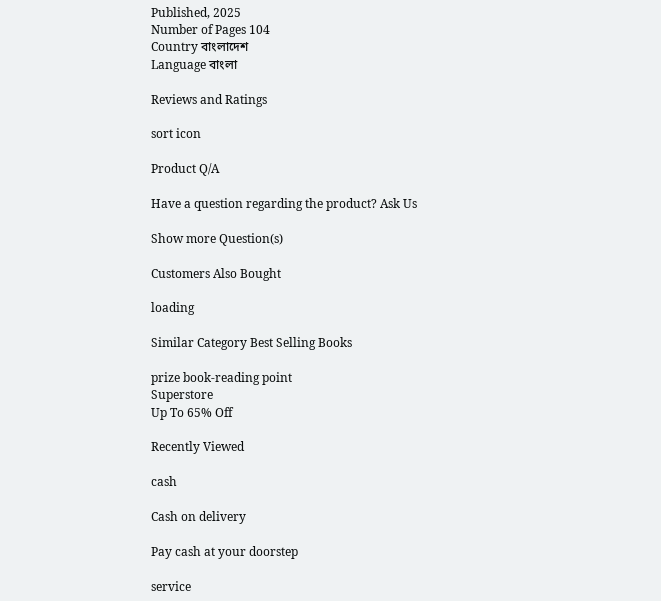Published, 2025
Number of Pages 104
Country বাংলাদেশ
Language বাংলা

Reviews and Ratings

sort icon

Product Q/A

Have a question regarding the product? Ask Us

Show more Question(s)

Customers Also Bought

loading

Similar Category Best Selling Books

prize book-reading point
Superstore
Up To 65% Off

Recently Viewed

cash

Cash on delivery

Pay cash at your doorstep

service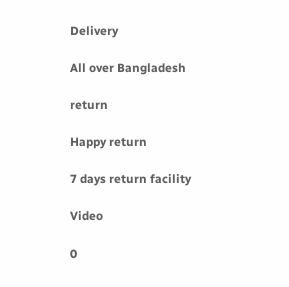Delivery

All over Bangladesh

return

Happy return

7 days return facility

Video

0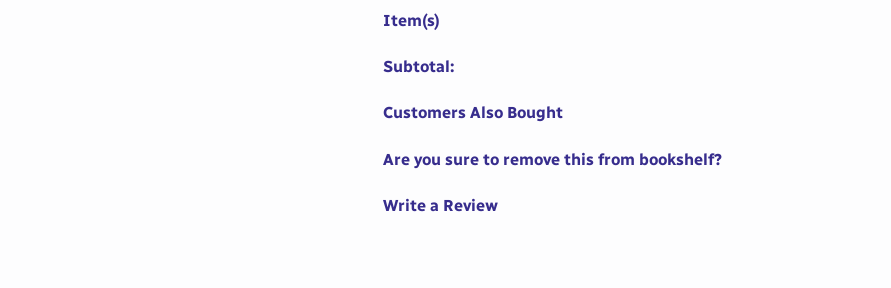Item(s)

Subtotal:

Customers Also Bought

Are you sure to remove this from bookshelf?

Write a Review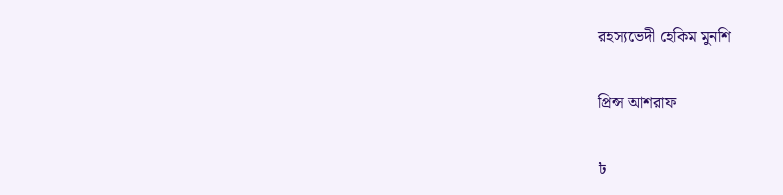রহস্যভেদী হেকিম মুনশি

প্রিন্স আশরাফ

৳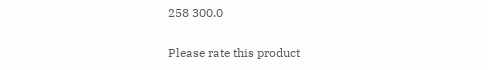258 300.0

Please rate this product